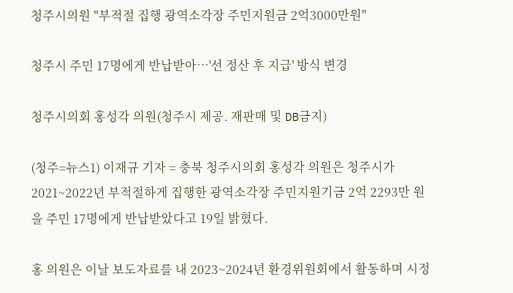청주시의원 "부적절 집행 광역소각장 주민지원금 2억3000만원"

청주시 주민 17명에게 반납받아…'선 정산 후 지급' 방식 변경

청주시의회 홍성각 의원(청주시 제공. 재판매 및 DB금지)

(청주=뉴스1) 이재규 기자 = 충북 청주시의회 홍성각 의원은 청주시가 2021~2022년 부적절하게 집행한 광역소각장 주민지원기금 2억 2293만 원을 주민 17명에게 반납받았다고 19일 밝혔다.

홍 의원은 이날 보도자료를 내 2023~2024년 환경위원회에서 활동하며 시정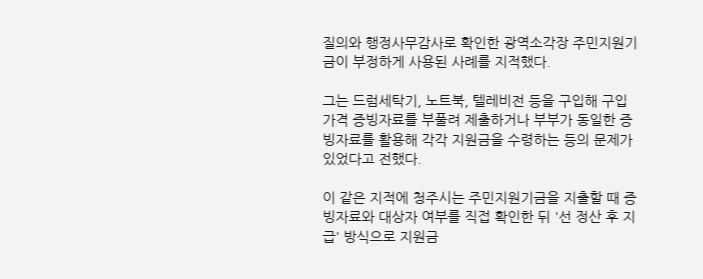질의와 행정사무감사로 확인한 광역소각장 주민지원기금이 부정하게 사용된 사례를 지적했다.

그는 드럼세탁기, 노트북, 텔레비전 등을 구입해 구입 가격 증빙자료를 부풀려 제출하거나 부부가 동일한 증빙자료를 활용해 각각 지원금을 수령하는 등의 문제가 있었다고 전했다.

이 같은 지적에 청주시는 주민지원기금을 지출할 때 증빙자료와 대상자 여부를 직접 확인한 뒤 '선 정산 후 지급' 방식으로 지원금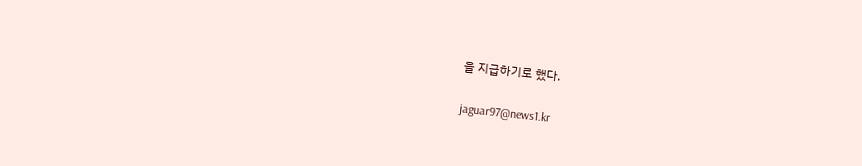을 지급하기로 했다.

jaguar97@news1.kr